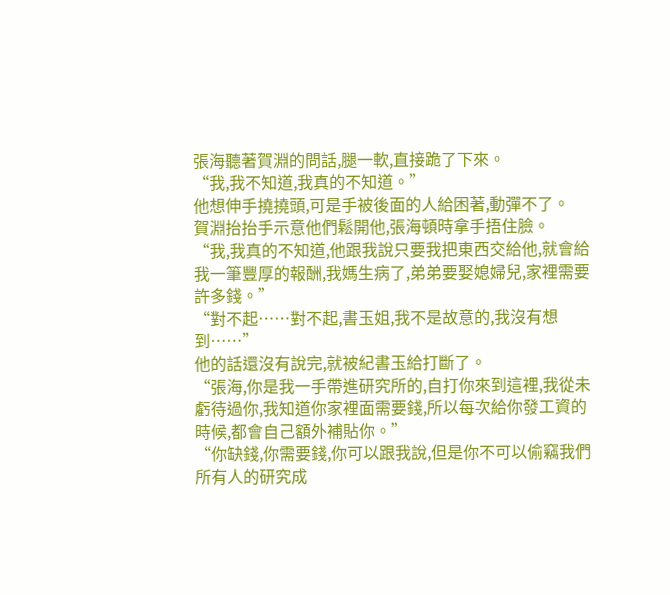張海聽著賀淵的問話,腿一軟,直接跪了下來。
“我,我不知道,我真的不知道。”
他想伸手撓撓頭,可是手被後面的人給困著,動彈不了。
賀淵抬抬手示意他們鬆開他,張海頓時拿手捂住臉。
“我,我真的不知道,他跟我說只要我把東西交給他,就會給我一筆豐厚的報酬,我媽生病了,弟弟要娶媳婦兒,家裡需要許多錢。”
“對不起……對不起,書玉姐,我不是故意的,我沒有想到……”
他的話還沒有說完,就被紀書玉給打斷了。
“張海,你是我一手帶進研究所的,自打你來到這裡,我從未虧待過你,我知道你家裡面需要錢,所以每次給你發工資的時候,都會自己額外補貼你。”
“你缺錢,你需要錢,你可以跟我說,但是你不可以偷竊我們所有人的研究成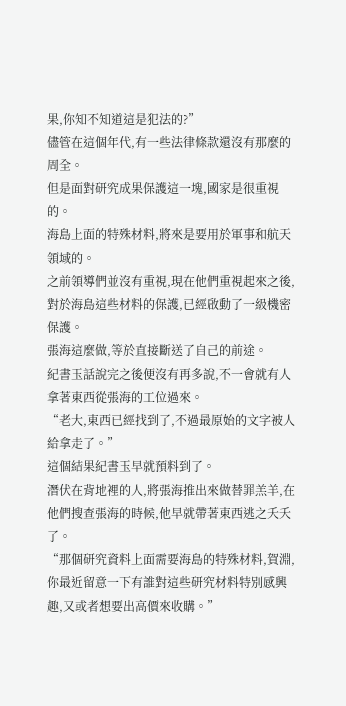果,你知不知道這是犯法的?”
儘管在這個年代,有一些法律條款還沒有那麼的周全。
但是面對研究成果保護這一塊,國家是很重視的。
海島上面的特殊材料,將來是要用於軍事和航天領域的。
之前領導們並沒有重視,現在他們重視起來之後,對於海島這些材料的保護,已經啟動了一級機密保護。
張海這麼做,等於直接斷送了自己的前途。
紀書玉話說完之後便沒有再多說,不一會就有人拿著東西從張海的工位過來。
“老大,東西已經找到了,不過最原始的文字被人給拿走了。”
這個結果紀書玉早就預料到了。
潛伏在背地裡的人,將張海推出來做替罪羔羊,在他們搜查張海的時候,他早就帶著東西逃之夭夭了。
“那個研究資料上面需要海島的特殊材料,賀淵,你最近留意一下有誰對這些研究材料特別感興趣,又或者想要出高價來收購。”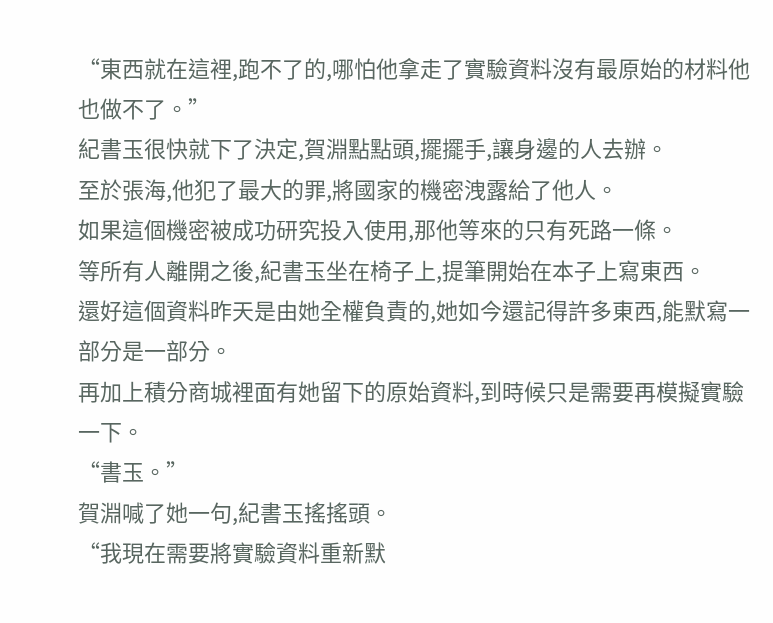“東西就在這裡,跑不了的,哪怕他拿走了實驗資料沒有最原始的材料他也做不了。”
紀書玉很快就下了決定,賀淵點點頭,擺擺手,讓身邊的人去辦。
至於張海,他犯了最大的罪,將國家的機密洩露給了他人。
如果這個機密被成功研究投入使用,那他等來的只有死路一條。
等所有人離開之後,紀書玉坐在椅子上,提筆開始在本子上寫東西。
還好這個資料昨天是由她全權負責的,她如今還記得許多東西,能默寫一部分是一部分。
再加上積分商城裡面有她留下的原始資料,到時候只是需要再模擬實驗一下。
“書玉。”
賀淵喊了她一句,紀書玉搖搖頭。
“我現在需要將實驗資料重新默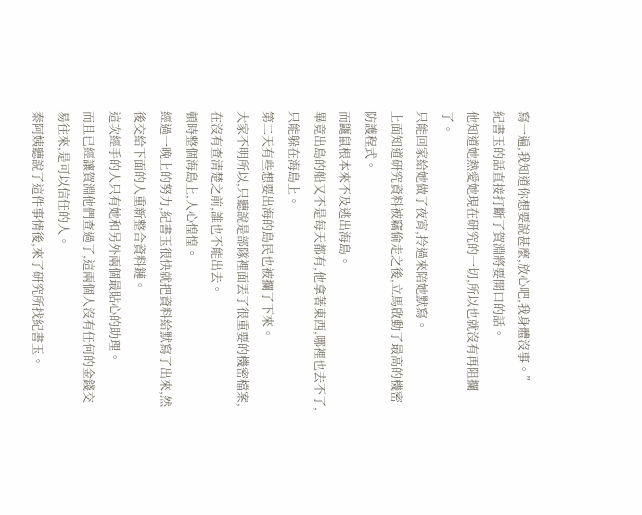寫一遍,我知道你想要說甚麼,放心吧,我身體沒事。”
紀書玉的話直接打斷了賀淵將要開口的話。
他知道她熱愛她現在研究的一切,所以也就沒有再阻攔了。
只能回家給她做了夜宵,拎過來陪她默寫。
上面知道研究資料被竊偷走之後,立馬啟動了最高的機密防護程式。
而鼴鼠根本來不及逃出海島。
畢竟出島的船又不是每天都有,他拿著東西,哪裡也去不了,只能躲在海島上。
第二天有些想要出海的島民也被攔了下來。
大家不明所以,只聽說是部隊裡面丟了很重要的機密檔案,在沒有查清楚之前,誰也不能出去。
頓時整個海島上,人心惶惶。
經過一晚上的努力,紀書玉很快就把資料給默寫了出來,然後交給下面的人重新整合資料鏈。
這次經手的人只有她和另外兩個最貼心的助理。
而且已經讓賀淵他們查過了,這兩個人沒有任何的金錢交易往來,是可以信任的人。
秦阿姨聽說了這件事情後,來了研究所找紀書玉。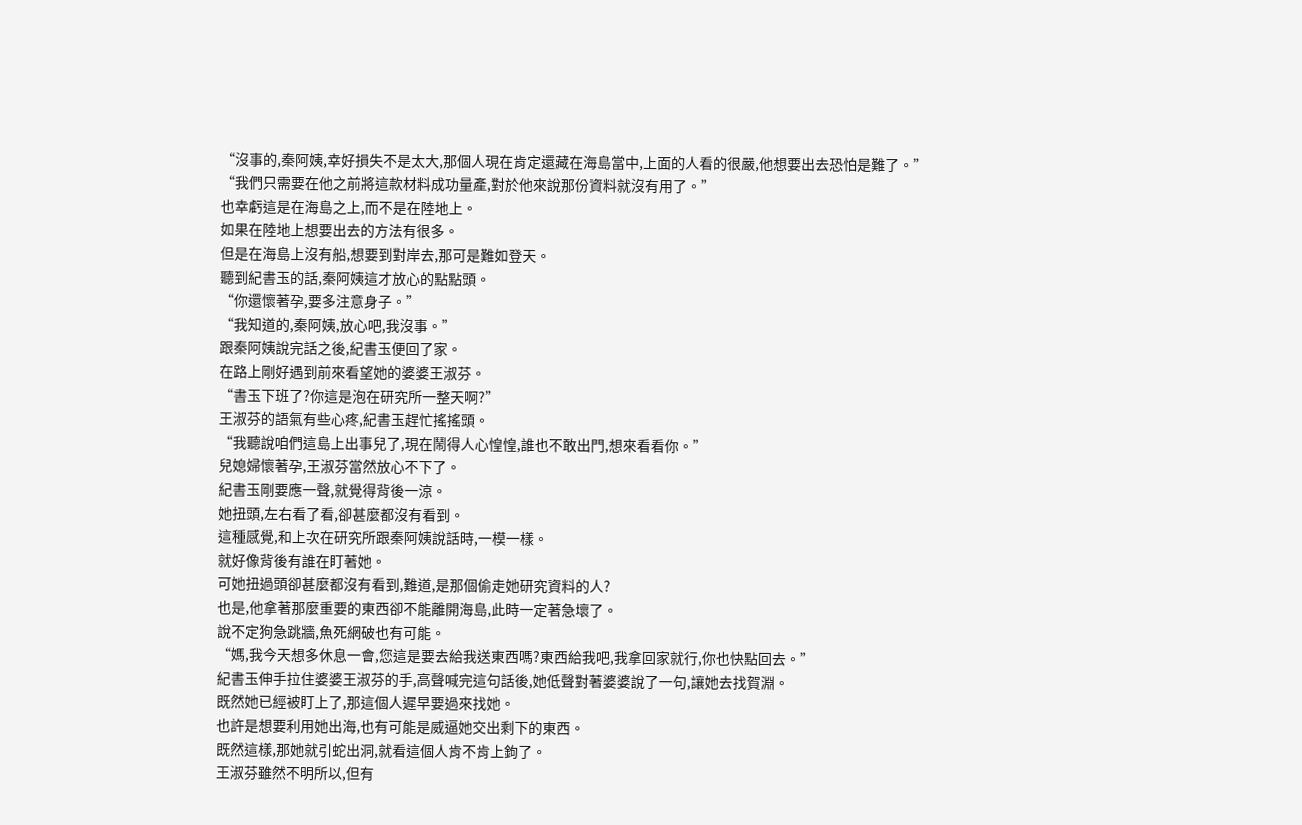“沒事的,秦阿姨,幸好損失不是太大,那個人現在肯定還藏在海島當中,上面的人看的很嚴,他想要出去恐怕是難了。”
“我們只需要在他之前將這款材料成功量產,對於他來說那份資料就沒有用了。”
也幸虧這是在海島之上,而不是在陸地上。
如果在陸地上想要出去的方法有很多。
但是在海島上沒有船,想要到對岸去,那可是難如登天。
聽到紀書玉的話,秦阿姨這才放心的點點頭。
“你還懷著孕,要多注意身子。”
“我知道的,秦阿姨,放心吧,我沒事。”
跟秦阿姨說完話之後,紀書玉便回了家。
在路上剛好遇到前來看望她的婆婆王淑芬。
“書玉下班了?你這是泡在研究所一整天啊?”
王淑芬的語氣有些心疼,紀書玉趕忙搖搖頭。
“我聽說咱們這島上出事兒了,現在鬧得人心惶惶,誰也不敢出門,想來看看你。”
兒媳婦懷著孕,王淑芬當然放心不下了。
紀書玉剛要應一聲,就覺得背後一涼。
她扭頭,左右看了看,卻甚麼都沒有看到。
這種感覺,和上次在研究所跟秦阿姨說話時,一模一樣。
就好像背後有誰在盯著她。
可她扭過頭卻甚麼都沒有看到,難道,是那個偷走她研究資料的人?
也是,他拿著那麼重要的東西卻不能離開海島,此時一定著急壞了。
說不定狗急跳牆,魚死網破也有可能。
“媽,我今天想多休息一會,您這是要去給我送東西嗎?東西給我吧,我拿回家就行,你也快點回去。”
紀書玉伸手拉住婆婆王淑芬的手,高聲喊完這句話後,她低聲對著婆婆說了一句,讓她去找賀淵。
既然她已經被盯上了,那這個人遲早要過來找她。
也許是想要利用她出海,也有可能是威逼她交出剩下的東西。
既然這樣,那她就引蛇出洞,就看這個人肯不肯上鉤了。
王淑芬雖然不明所以,但有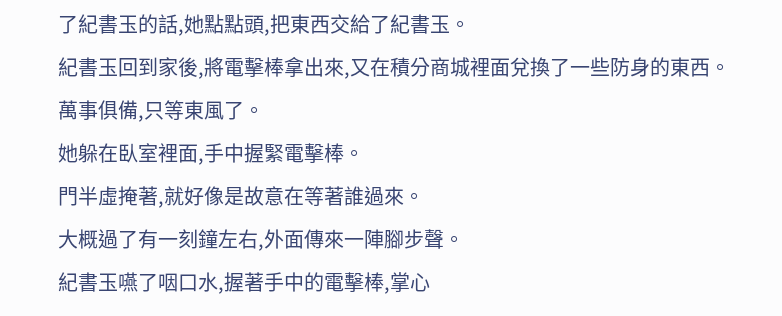了紀書玉的話,她點點頭,把東西交給了紀書玉。
紀書玉回到家後,將電擊棒拿出來,又在積分商城裡面兌換了一些防身的東西。
萬事俱備,只等東風了。
她躲在臥室裡面,手中握緊電擊棒。
門半虛掩著,就好像是故意在等著誰過來。
大概過了有一刻鐘左右,外面傳來一陣腳步聲。
紀書玉嚥了咽口水,握著手中的電擊棒,掌心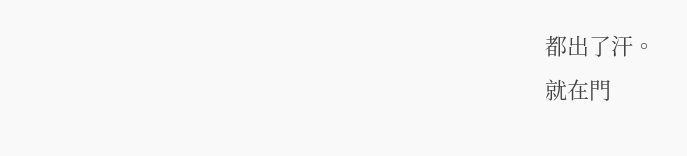都出了汗。
就在門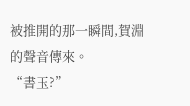被推開的那一瞬間,賀淵的聲音傳來。
“書玉?”